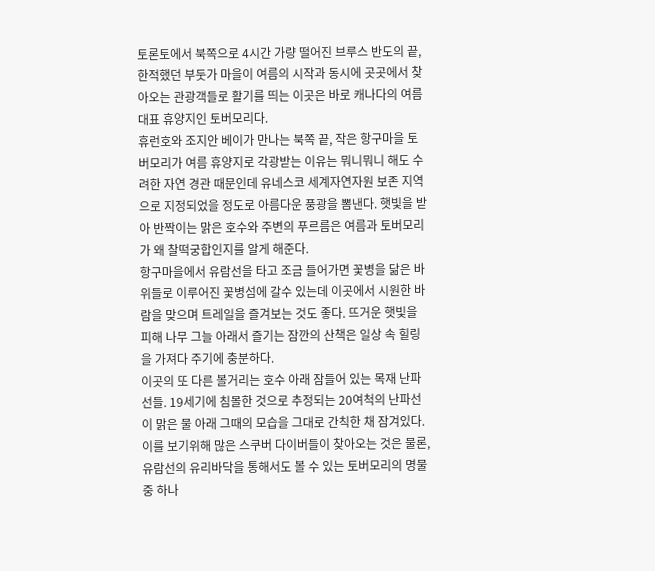토론토에서 북쪽으로 4시간 가량 떨어진 브루스 반도의 끝, 한적했던 부둣가 마을이 여름의 시작과 동시에 곳곳에서 찾아오는 관광객들로 활기를 띄는 이곳은 바로 캐나다의 여름 대표 휴양지인 토버모리다.
휴런호와 조지안 베이가 만나는 북쪽 끝, 작은 항구마을 토버모리가 여름 휴양지로 각광받는 이유는 뭐니뭐니 해도 수려한 자연 경관 때문인데 유네스코 세계자연자원 보존 지역으로 지정되었을 정도로 아름다운 풍광을 뽐낸다. 햇빛을 받아 반짝이는 맑은 호수와 주변의 푸르름은 여름과 토버모리가 왜 찰떡궁합인지를 알게 해준다.
항구마을에서 유람선을 타고 조금 들어가면 꽃병을 닮은 바위들로 이루어진 꽃병섬에 갈수 있는데 이곳에서 시원한 바람을 맞으며 트레일을 즐겨보는 것도 좋다. 뜨거운 햇빛을 피해 나무 그늘 아래서 즐기는 잠깐의 산책은 일상 속 힐링을 가져다 주기에 충분하다.
이곳의 또 다른 볼거리는 호수 아래 잠들어 있는 목재 난파선들. 19세기에 침몰한 것으로 추정되는 20여척의 난파선이 맑은 물 아래 그때의 모습을 그대로 간칙한 채 잠겨있다. 이를 보기위해 많은 스쿠버 다이버들이 찾아오는 것은 물론, 유람선의 유리바닥을 통해서도 볼 수 있는 토버모리의 명물 중 하나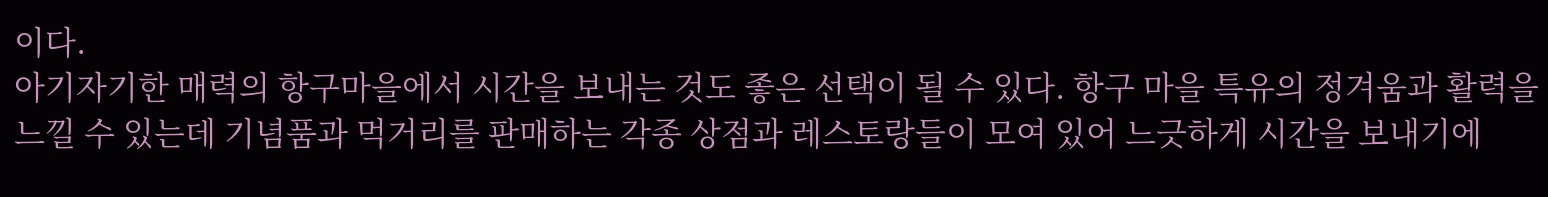이다.
아기자기한 매력의 항구마을에서 시간을 보내는 것도 좋은 선택이 될 수 있다. 항구 마을 특유의 정겨움과 활력을 느낄 수 있는데 기념품과 먹거리를 판매하는 각종 상점과 레스토랑들이 모여 있어 느긋하게 시간을 보내기에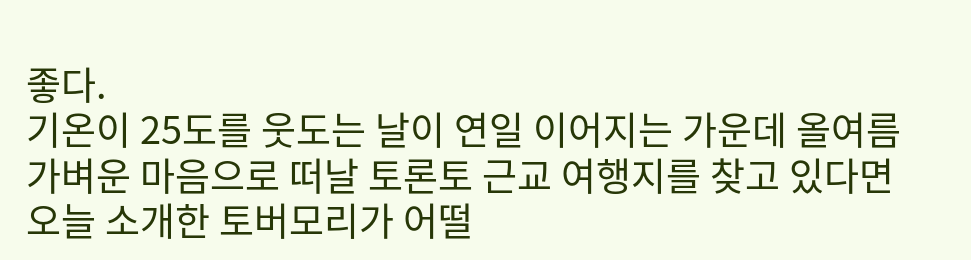좋다.
기온이 25도를 웃도는 날이 연일 이어지는 가운데 올여름 가벼운 마음으로 떠날 토론토 근교 여행지를 찾고 있다면 오늘 소개한 토버모리가 어떨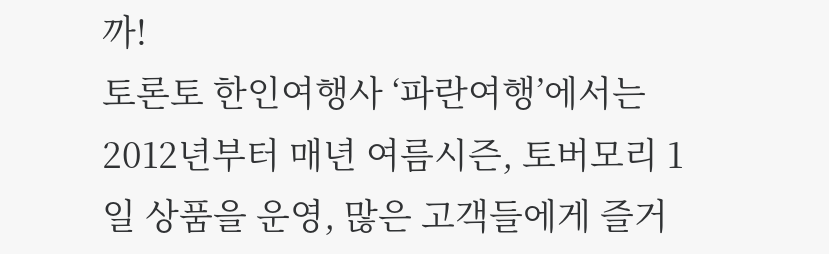까!
토론토 한인여행사 ‘파란여행’에서는 2012년부터 매년 여름시즌, 토버모리 1일 상품을 운영, 많은 고객들에게 즐거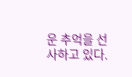운 추억을 선사하고 있다.